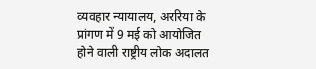व्यवहार न्यायालय, अररिया के प्रांगण में 9 मई को आयोजित होने वाली राष्ट्रीय लोक अदालत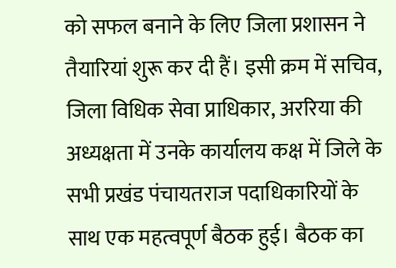को सफल बनाने के लिए जिला प्रशासन ने तैयारियां शुरू कर दी हैं। इसी क्रम में सचिव, जिला विधिक सेवा प्राधिकार, अररिया की अध्यक्षता में उनके कार्यालय कक्ष में जिले के सभी प्रखंड पंचायतराज पदाधिकारियों के साथ एक महत्वपूर्ण बैठक हुई। बैठक का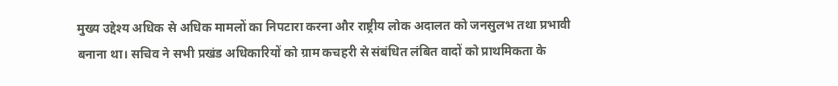मुख्य उद्देश्य अधिक से अधिक मामलों का निपटारा करना और राष्ट्रीय लोक अदालत को जनसुलभ तथा प्रभावी बनाना था। सचिव ने सभी प्रखंड अधिकारियों को ग्राम कचहरी से संबंधित लंबित वादों को प्राथमिकता के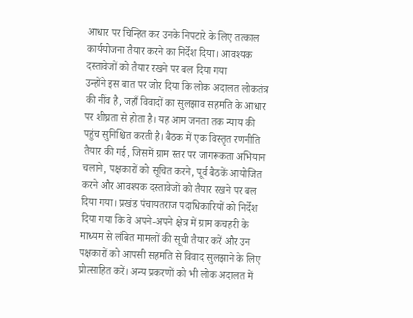आधार पर चिन्हित कर उनके निपटारे के लिए तत्काल कार्ययोजना तैयार करने का निर्देश दिया। आवश्यक दस्तावेजों को तैयार रखने पर बल दिया गया
उन्होंने इस बात पर जोर दिया कि लोक अदालत लोकतंत्र की नींव है, जहाँ विवादों का सुलझाव सहमति के आधार पर शीघ्रता से होता है। यह आम जनता तक न्याय की पहुंच सुनिश्चित करती है। बैठक में एक विस्तृत रणनीति तैयार की गई, जिसमें ग्राम स्तर पर जागरूकता अभियान चलाने, पक्षकारों को सूचित करने, पूर्व बैठकें आयोजित करने और आवश्यक दस्तावेजों को तैयार रखने पर बल दिया गया। प्रखंड पंचायतराज पदाधिकारियों को निर्देश दिया गया कि वे अपने-अपने क्षेत्र में ग्राम कचहरी के माध्यम से लंबित मामलों की सूची तैयार करें और उन पक्षकारों को आपसी सहमति से विवाद सुलझाने के लिए प्रोत्साहित करें। अन्य प्रकरणों को भी लोक अदालत में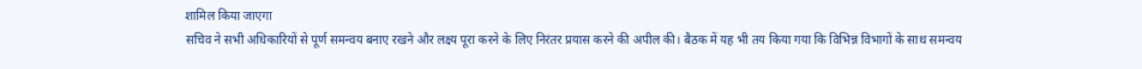शामिल किया जाएगा
सचिव ने सभी अधिकारियों से पूर्ण समन्वय बनाए रखने और लक्ष्य पूरा करने के लिए निरंतर प्रयास करने की अपील की। बैठक में यह भी तय किया गया कि विभिन्न विभागों के साथ समन्वय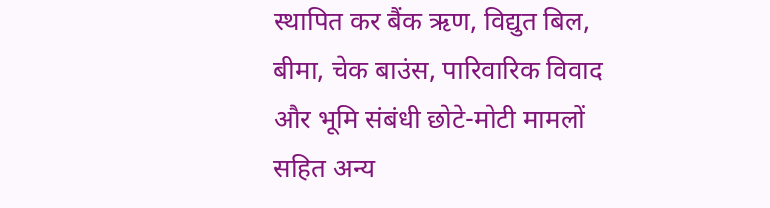स्थापित कर बैंक ऋण, विद्युत बिल, बीमा, चेक बाउंस, पारिवारिक विवाद और भूमि संबंधी छोटे-मोटी मामलों सहित अन्य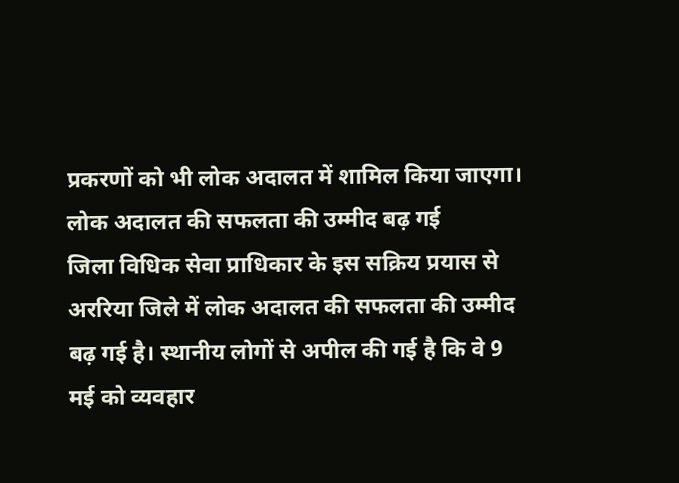प्रकरणों को भी लोक अदालत में शामिल किया जाएगा। लोक अदालत की सफलता की उम्मीद बढ़ गई
जिला विधिक सेवा प्राधिकार के इस सक्रिय प्रयास से अररिया जिले में लोक अदालत की सफलता की उम्मीद बढ़ गई है। स्थानीय लोगों से अपील की गई है कि वे 9 मई को व्यवहार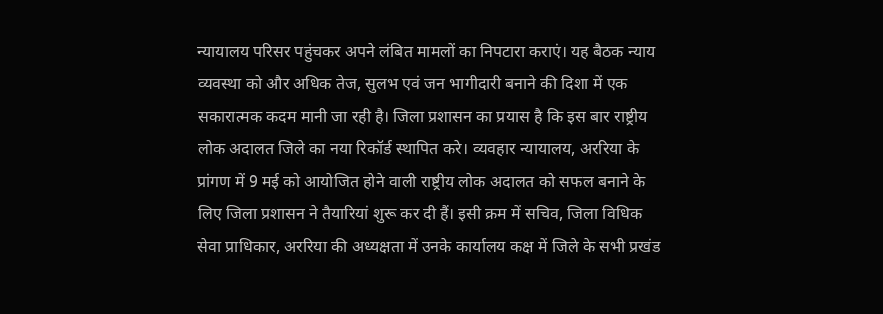न्यायालय परिसर पहुंचकर अपने लंबित मामलों का निपटारा कराएं। यह बैठक न्याय व्यवस्था को और अधिक तेज, सुलभ एवं जन भागीदारी बनाने की दिशा में एक सकारात्मक कदम मानी जा रही है। जिला प्रशासन का प्रयास है कि इस बार राष्ट्रीय लोक अदालत जिले का नया रिकॉर्ड स्थापित करे। व्यवहार न्यायालय, अररिया के प्रांगण में 9 मई को आयोजित होने वाली राष्ट्रीय लोक अदालत को सफल बनाने के लिए जिला प्रशासन ने तैयारियां शुरू कर दी हैं। इसी क्रम में सचिव, जिला विधिक सेवा प्राधिकार, अररिया की अध्यक्षता में उनके कार्यालय कक्ष में जिले के सभी प्रखंड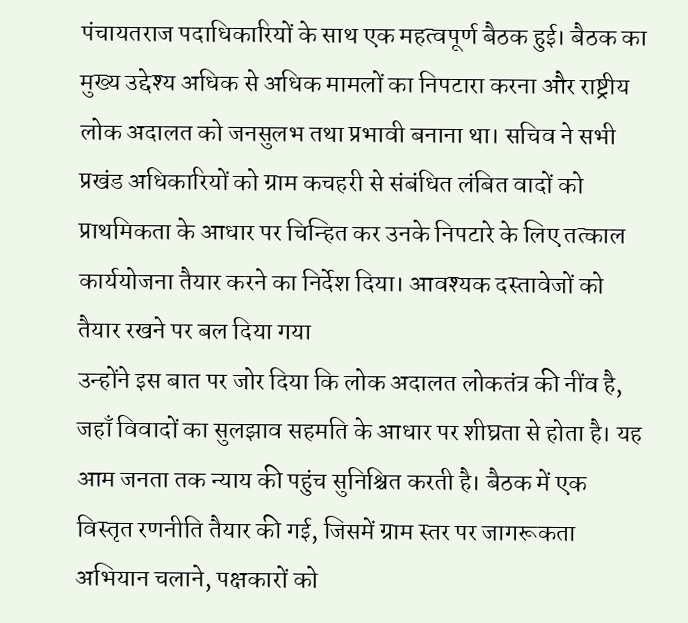पंचायतराज पदाधिकारियों के साथ एक महत्वपूर्ण बैठक हुई। बैठक का मुख्य उद्देश्य अधिक से अधिक मामलों का निपटारा करना और राष्ट्रीय लोक अदालत को जनसुलभ तथा प्रभावी बनाना था। सचिव ने सभी प्रखंड अधिकारियों को ग्राम कचहरी से संबंधित लंबित वादों को प्राथमिकता के आधार पर चिन्हित कर उनके निपटारे के लिए तत्काल कार्ययोजना तैयार करने का निर्देश दिया। आवश्यक दस्तावेजों को तैयार रखने पर बल दिया गया
उन्होंने इस बात पर जोर दिया कि लोक अदालत लोकतंत्र की नींव है, जहाँ विवादों का सुलझाव सहमति के आधार पर शीघ्रता से होता है। यह आम जनता तक न्याय की पहुंच सुनिश्चित करती है। बैठक में एक विस्तृत रणनीति तैयार की गई, जिसमें ग्राम स्तर पर जागरूकता अभियान चलाने, पक्षकारों को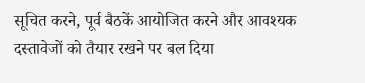सूचित करने, पूर्व बैठकें आयोजित करने और आवश्यक दस्तावेजों को तैयार रखने पर बल दिया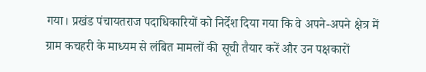गया। प्रखंड पंचायतराज पदाधिकारियों को निर्देश दिया गया कि वे अपने-अपने क्षेत्र में ग्राम कचहरी के माध्यम से लंबित मामलों की सूची तैयार करें और उन पक्षकारों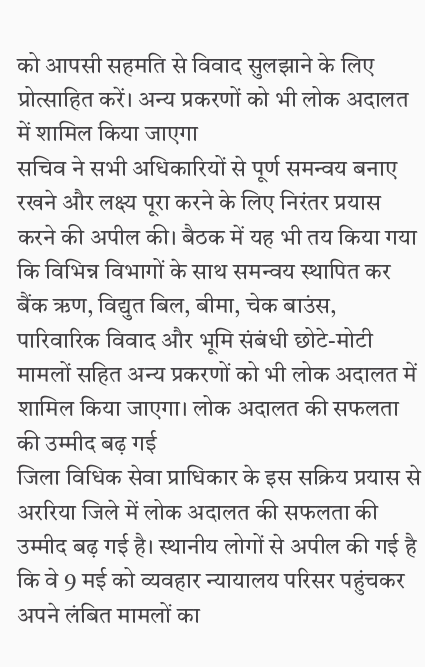को आपसी सहमति से विवाद सुलझाने के लिए प्रोत्साहित करें। अन्य प्रकरणों को भी लोक अदालत में शामिल किया जाएगा
सचिव ने सभी अधिकारियों से पूर्ण समन्वय बनाए रखने और लक्ष्य पूरा करने के लिए निरंतर प्रयास करने की अपील की। बैठक में यह भी तय किया गया कि विभिन्न विभागों के साथ समन्वय स्थापित कर बैंक ऋण, विद्युत बिल, बीमा, चेक बाउंस, पारिवारिक विवाद और भूमि संबंधी छोटे-मोटी मामलों सहित अन्य प्रकरणों को भी लोक अदालत में शामिल किया जाएगा। लोक अदालत की सफलता की उम्मीद बढ़ गई
जिला विधिक सेवा प्राधिकार के इस सक्रिय प्रयास से अररिया जिले में लोक अदालत की सफलता की उम्मीद बढ़ गई है। स्थानीय लोगों से अपील की गई है कि वे 9 मई को व्यवहार न्यायालय परिसर पहुंचकर अपने लंबित मामलों का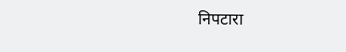निपटारा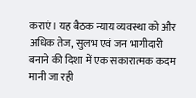कराएं। यह बैठक न्याय व्यवस्था को और अधिक तेज, सुलभ एवं जन भागीदारी बनाने की दिशा में एक सकारात्मक कदम मानी जा रही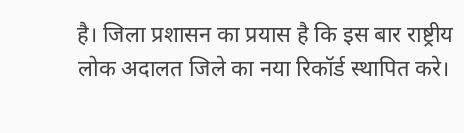है। जिला प्रशासन का प्रयास है कि इस बार राष्ट्रीय लोक अदालत जिले का नया रिकॉर्ड स्थापित करे।